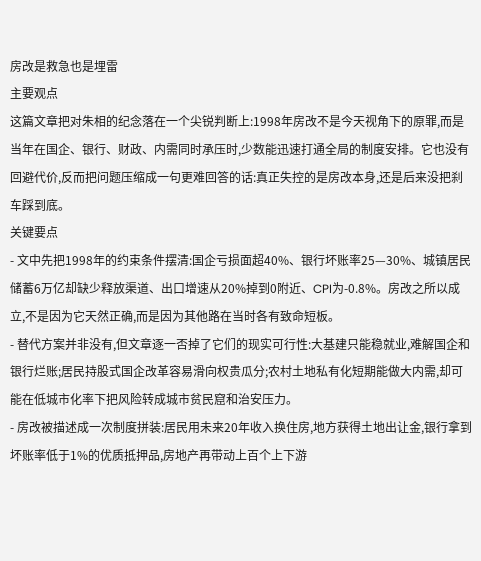房改是救急也是埋雷
主要观点
这篇文章把对朱相的纪念落在一个尖锐判断上:1998年房改不是今天视角下的原罪,而是当年在国企、银行、财政、内需同时承压时,少数能迅速打通全局的制度安排。它也没有回避代价,反而把问题压缩成一句更难回答的话:真正失控的是房改本身,还是后来没把刹车踩到底。
关键要点
- 文中先把1998年的约束条件摆清:国企亏损面超40%、银行坏账率25—30%、城镇居民储蓄6万亿却缺少释放渠道、出口增速从20%掉到0附近、CPI为-0.8%。房改之所以成立,不是因为它天然正确,而是因为其他路在当时各有致命短板。
- 替代方案并非没有,但文章逐一否掉了它们的现实可行性:大基建只能稳就业,难解国企和银行烂账;居民持股式国企改革容易滑向权贵瓜分;农村土地私有化短期能做大内需,却可能在低城市化率下把风险转成城市贫民窟和治安压力。
- 房改被描述成一次制度拼装:居民用未来20年收入换住房,地方获得土地出让金,银行拿到坏账率低于1%的优质抵押品,房地产再带动上百个上下游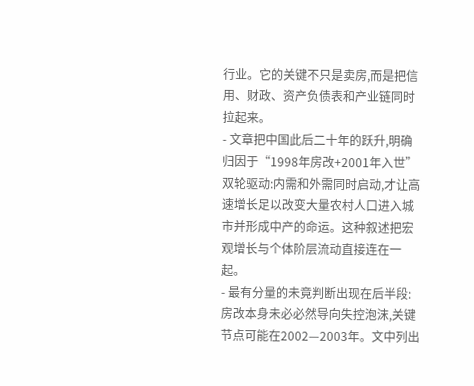行业。它的关键不只是卖房,而是把信用、财政、资产负债表和产业链同时拉起来。
- 文章把中国此后二十年的跃升,明确归因于“1998年房改+2001年入世”双轮驱动:内需和外需同时启动,才让高速增长足以改变大量农村人口进入城市并形成中产的命运。这种叙述把宏观增长与个体阶层流动直接连在一起。
- 最有分量的未竟判断出现在后半段:房改本身未必必然导向失控泡沫,关键节点可能在2002—2003年。文中列出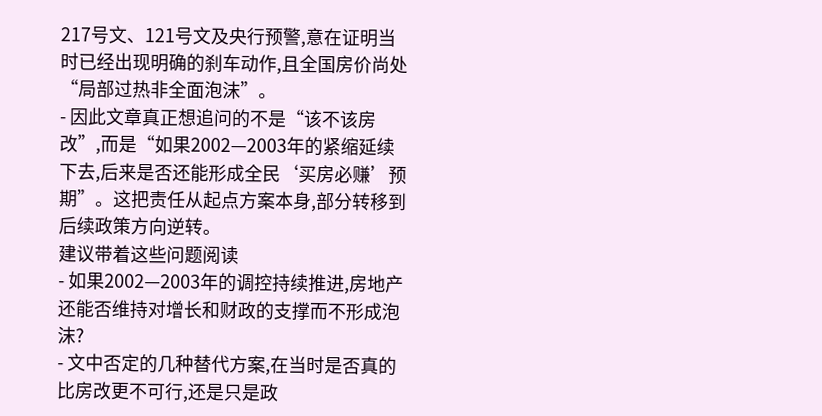217号文、121号文及央行预警,意在证明当时已经出现明确的刹车动作,且全国房价尚处“局部过热非全面泡沫”。
- 因此文章真正想追问的不是“该不该房改”,而是“如果2002—2003年的紧缩延续下去,后来是否还能形成全民‘买房必赚’预期”。这把责任从起点方案本身,部分转移到后续政策方向逆转。
建议带着这些问题阅读
- 如果2002—2003年的调控持续推进,房地产还能否维持对增长和财政的支撑而不形成泡沫?
- 文中否定的几种替代方案,在当时是否真的比房改更不可行,还是只是政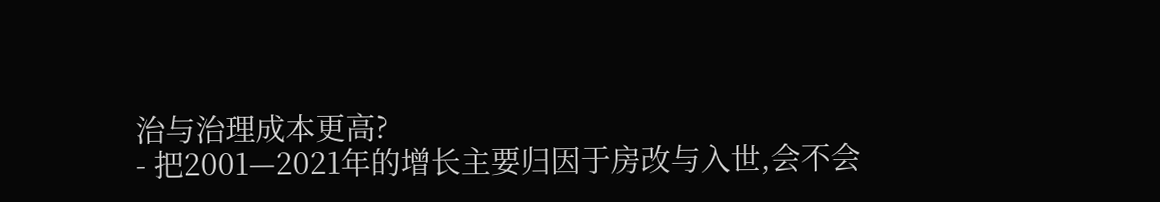治与治理成本更高?
- 把2001—2021年的增长主要归因于房改与入世,会不会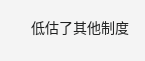低估了其他制度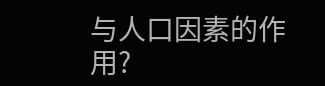与人口因素的作用?